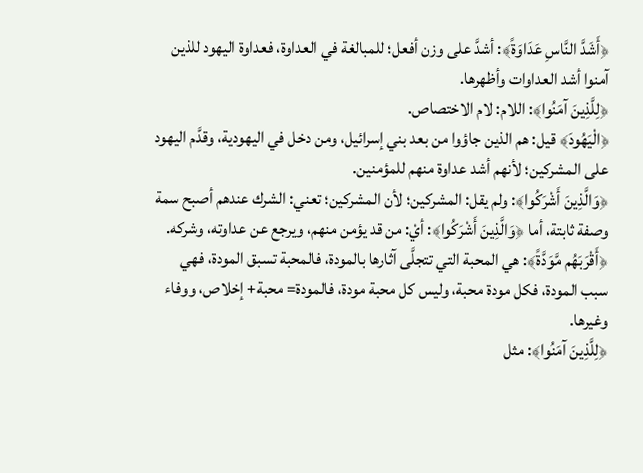﴿أَشَدَّ النَّاسِ عَدَاوَةً﴾: أشدَّ على وزن أفعل؛ للمبالغة في العداوة، فعداوة اليهود للذين آمنوا أشد العداوات وأظهرها.
﴿لِلَّذِينَ آمَنُوا﴾: اللام: لام الاختصاص.
﴿الْيَهُودَ﴾ قيل: هم الذين جاؤوا من بعد بني إسرائيل، ومن دخل في اليهودية، وقدَّم اليهود على المشركين؛ لأنهم أشد عداوة منهم للمؤمنين.
﴿وَالَّذِينَ أَشْرَكُوا﴾: ولم يقل: المشركين؛ لأن المشركين؛ تعني: الشرك عندهم أصبح سمة وصفة ثابتة، أما ﴿وَالَّذِينَ أَشْرَكُوا﴾: أيْ: من قد يؤمن منهم، ويرجع عن عداوته، وشركه.
﴿أَقْرَبَهُم مَّوَدَّةً﴾: هي المحبة التي تتجلَّى آثارها بالمودة، فالمحبة تسبق المودة، فهي سبب المودة، فكل مودة محبة، وليس كل محبة مودة، فالمودة= محبة+ إخلاص، ووفاء وغيرها.
﴿لِلَّذِينَ آمَنُوا﴾: مثل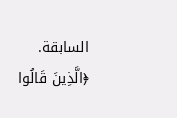السابقة.
﴿الَّذِينَ قَالُوا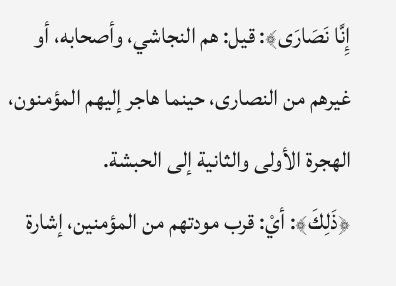إِنَّا نَصَارَى﴾: قيل: هم النجاشي، وأصحابه، أو غيرهم من النصارى، حينما هاجر إليهم المؤمنون، الهجرة الأولى والثانية إلى الحبشة.
﴿ذَلِكَ﴾: أيْ: قرب مودتهم من المؤمنين، إشارة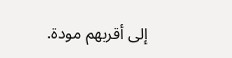إلى أقربهم مودة.